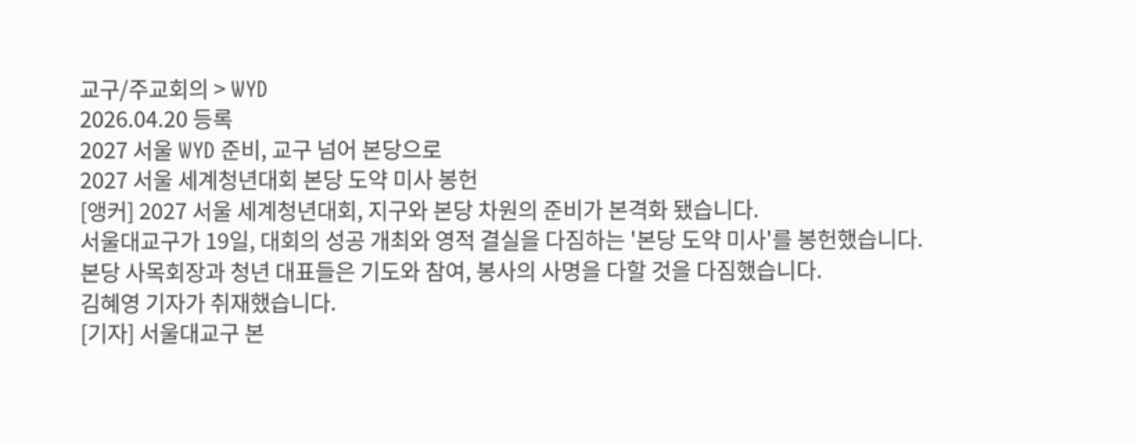교구/주교회의 > WYD
2026.04.20 등록
2027 서울 WYD 준비, 교구 넘어 본당으로
2027 서울 세계청년대회 본당 도약 미사 봉헌
[앵커] 2027 서울 세계청년대회, 지구와 본당 차원의 준비가 본격화 됐습니다.
서울대교구가 19일, 대회의 성공 개최와 영적 결실을 다짐하는 '본당 도약 미사'를 봉헌했습니다.
본당 사목회장과 청년 대표들은 기도와 참여, 봉사의 사명을 다할 것을 다짐했습니다.
김혜영 기자가 취재했습니다.
[기자] 서울대교구 본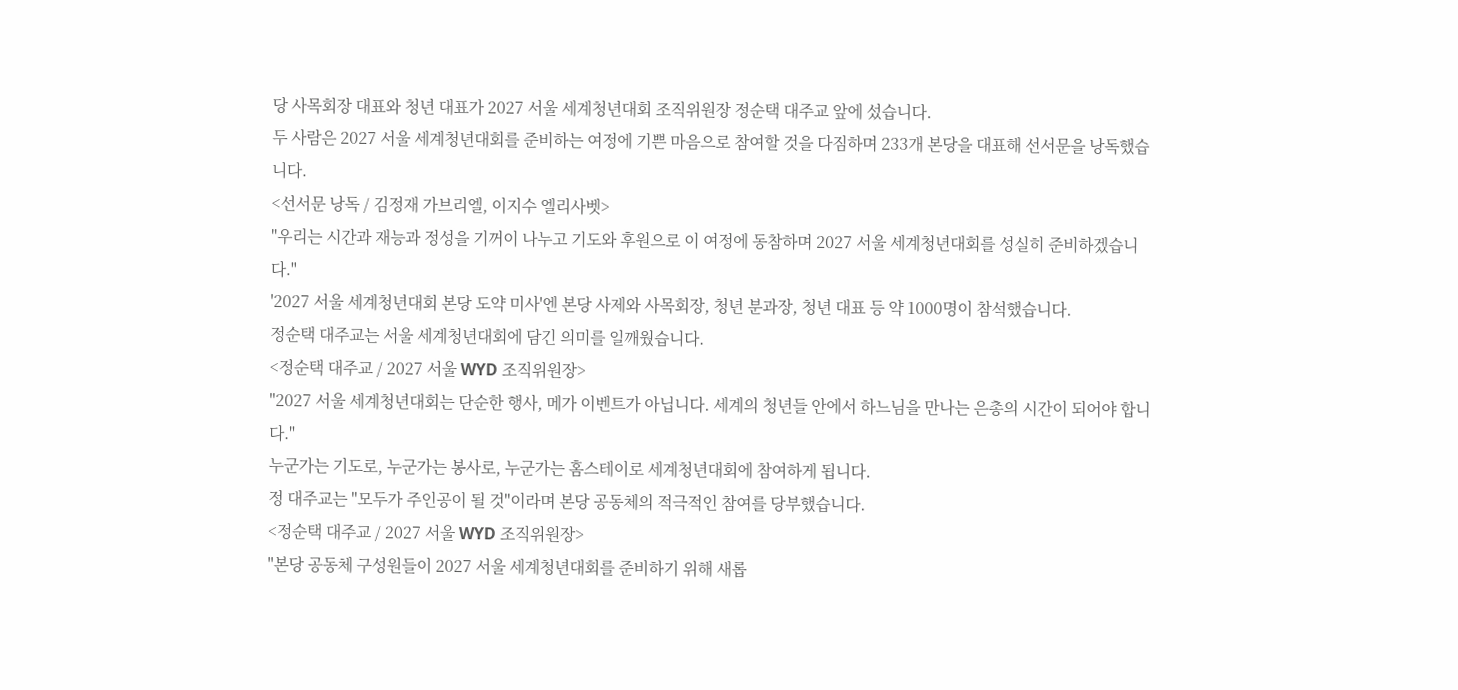당 사목회장 대표와 청년 대표가 2027 서울 세계청년대회 조직위원장 정순택 대주교 앞에 섰습니다.
두 사람은 2027 서울 세계청년대회를 준비하는 여정에 기쁜 마음으로 참여할 것을 다짐하며 233개 본당을 대표해 선서문을 낭독했습니다.
<선서문 낭독 / 김정재 가브리엘, 이지수 엘리사벳>
"우리는 시간과 재능과 정성을 기꺼이 나누고 기도와 후원으로 이 여정에 동참하며 2027 서울 세계청년대회를 성실히 준비하겠습니다."
'2027 서울 세계청년대회 본당 도약 미사'엔 본당 사제와 사목회장, 청년 분과장, 청년 대표 등 약 1000명이 참석했습니다.
정순택 대주교는 서울 세계청년대회에 담긴 의미를 일깨웠습니다.
<정순택 대주교 / 2027 서울 WYD 조직위원장>
"2027 서울 세계청년대회는 단순한 행사, 메가 이벤트가 아닙니다. 세계의 청년들 안에서 하느님을 만나는 은총의 시간이 되어야 합니다."
누군가는 기도로, 누군가는 봉사로, 누군가는 홈스테이로 세계청년대회에 참여하게 됩니다.
정 대주교는 "모두가 주인공이 될 것"이라며 본당 공동체의 적극적인 참여를 당부했습니다.
<정순택 대주교 / 2027 서울 WYD 조직위원장>
"본당 공동체 구성원들이 2027 서울 세계청년대회를 준비하기 위해 새롭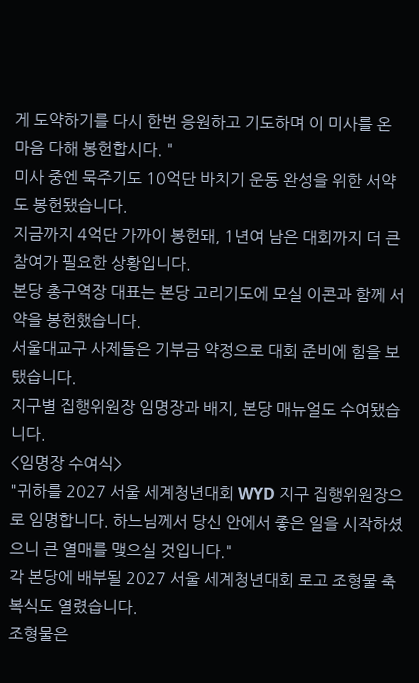게 도약하기를 다시 한번 응원하고 기도하며 이 미사를 온 마음 다해 봉헌합시다. "
미사 중엔 묵주기도 10억단 바치기 운동 완성을 위한 서약도 봉헌됐습니다.
지금까지 4억단 가까이 봉헌돼, 1년여 남은 대회까지 더 큰 참여가 필요한 상황입니다.
본당 총구역장 대표는 본당 고리기도에 모실 이콘과 함께 서약을 봉헌했습니다.
서울대교구 사제들은 기부금 약정으로 대회 준비에 힘을 보탰습니다.
지구별 집행위원장 임명장과 배지, 본당 매뉴얼도 수여됐습니다.
<임명장 수여식>
"귀하를 2027 서울 세계청년대회 WYD 지구 집행위원장으로 임명합니다. 하느님께서 당신 안에서 좋은 일을 시작하셨으니 큰 열매를 맺으실 것입니다."
각 본당에 배부될 2027 서울 세계청년대회 로고 조형물 축복식도 열렸습니다.
조형물은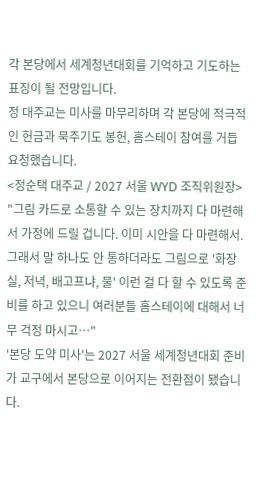각 본당에서 세계청년대회를 기억하고 기도하는 표징이 될 전망입니다.
정 대주교는 미사를 마무리하며 각 본당에 적극적인 헌금과 묵주기도 봉헌, 홈스테이 참여를 거듭 요청했습니다.
<정순택 대주교 / 2027 서울 WYD 조직위원장>
"그림 카드로 소통할 수 있는 장치까지 다 마련해서 가정에 드릴 겁니다. 이미 시안을 다 마련해서. 그래서 말 하나도 안 통하더라도 그림으로 '화장실, 저녁, 배고프냐, 물' 이런 걸 다 할 수 있도록 준비를 하고 있으니 여러분들 홈스테이에 대해서 너무 걱정 마시고…"
'본당 도약 미사'는 2027 서울 세계청년대회 준비가 교구에서 본당으로 이어지는 전환점이 됐습니다.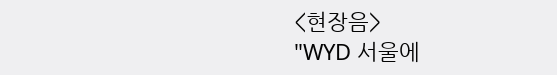<현장음>
"WYD 서울에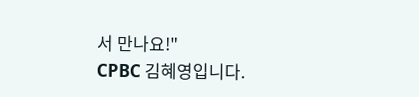서 만나요!"
CPBC 김혜영입니다.